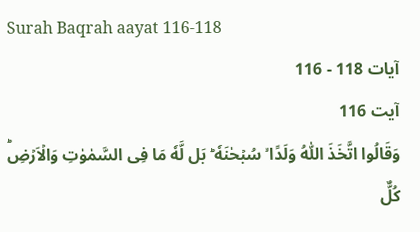Surah Baqrah aayat 116-118
آیات 118 - 116
آیت 116
وَقَالُوا اتَّخَذَ اللّٰهُ وَلَدًا ۙ سُبۡحٰنَهٗ ؕ بَل لَّهٗ مَا فِى السَّمٰوٰتِ وَالۡاَرۡضِؕ كُلٌّ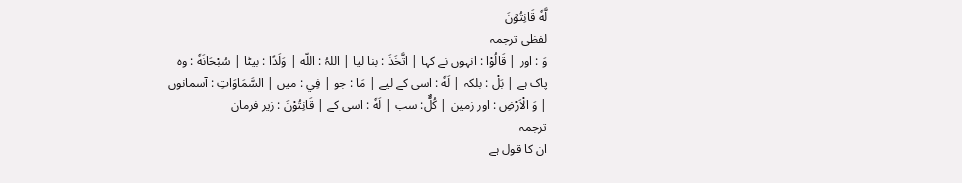لَّهٗ قَانِتُوۡنَ
لفظی ترجمہ
وَ : اور | قَالُوْا : انہوں نے کہا | اتَّخَذَ : بنا لیا | اللہُ : اللّه | وَلَدًا : بیٹا | سُبْحَانَهٗ : وہ پاک ہے | بَلْ : بلکہ | لَهٗ : اسی کے لیے | مَا : جو | فِي : میں | السَّمَاوَاتِ : آسمانوں | وَ الْاَرْضِ : اور زمین | كُلٌّ: سب | لَهٗ : اسی کے | قَانِتُوْنَ : زیر فرمان
ترجمہ
ان کا قول ہے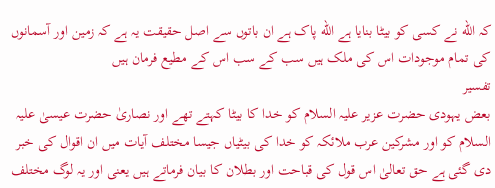کہ اللّه نے کسی کو بیٹا بنایا ہے اللّه پاک ہے ان باتوں سے اصل حقیقت یہ ہے کہ زمین اور آسمانوں کی تمام موجودات اس کی ملک ہیں سب کے سب اس کے مطیع فرمان ہیں
تفسیر
بعض یہودی حضرت عزیر علیہ السلام کو خدا کا بیٹا کہتے تھے اور نصاریٰ حضرت عیسیٰ علیہ السلام کو اور مشرکین عرب ملائکہ کو خدا کی بیٹیاں جیسا مختلف آیات میں ان اقوال کی خبر دی گئی ہے حق تعالیٰ اس قول کی قباحت اور بطلان کا بیان فرماتے ہیں یعنی اور یہ لوگ مختلف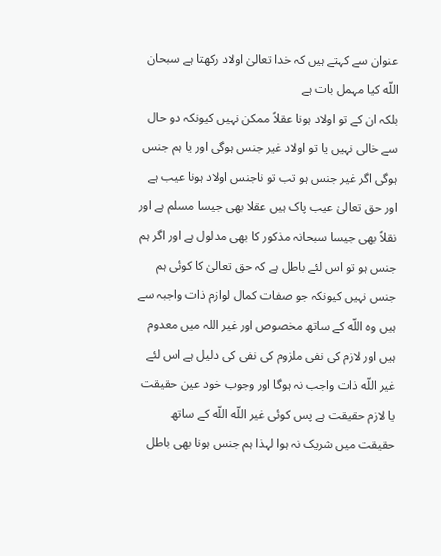عنوان سے کہتے ہیں کہ خدا تعالیٰ اولاد رکھتا ہے سبحان اللّه کیا مہمل بات ہے
بلکہ ان کے تو اولاد ہونا عقلاً ممکن نہیں کیونکہ دو حال سے خالی نہیں یا تو اولاد غیر جنس ہوگی اور یا ہم جنس ہوگی اگر غیر جنس ہو تب تو ناجنس اولاد ہونا عیب ہے اور حق تعالیٰ عیب پاک ہیں عقلا بھی جیسا مسلم ہے اور نقلاً بھی جیسا سبحانہ مذکور کا بھی مدلول ہے اور اگر ہم جنس ہو تو اس لئے باطل ہے کہ حق تعالیٰ کا کوئی ہم جنس نہیں کیونکہ جو صفات کمال لوازم ذات واجبہ سے ہیں وہ اللّه کے ساتھ مخصوص اور غیر اللہ میں معدوم ہیں اور لازم کی نفی ملزوم کی نفی کی دلیل ہے اس لئے غیر اللّه ذات واجب نہ ہوگا اور وجوب خود عین حقیقت یا لازم حقیقت ہے پس کوئی غیر اللّه اللّه کے ساتھ حقیقت میں شریک نہ ہوا لہذا ہم جنس ہونا بھی باطل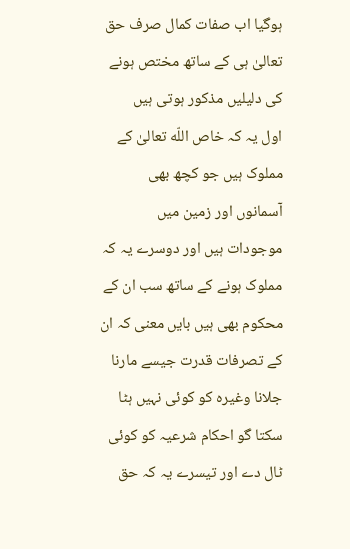ہوگیا اب صفات کمال صرف حق تعالیٰ ہی کے ساتھ مختص ہونے کی دلیلیں مذکور ہوتی ہیں
اول یہ کہ خاص اللّه تعالیٰ کے مملوک ہیں جو کچھ بھی آسمانوں اور زمین میں موجودات ہیں اور دوسرے یہ کہ مملوک ہونے کے ساتھ سب ان کے محکوم بھی ہیں بایں معنی کہ ان کے تصرفات قدرت جیسے مارنا جلانا وغیرہ کو کوئی نہیں ہٹا سکتا گو احکام شرعیہ کو کوئی ٹال دے اور تیسرے یہ کہ حق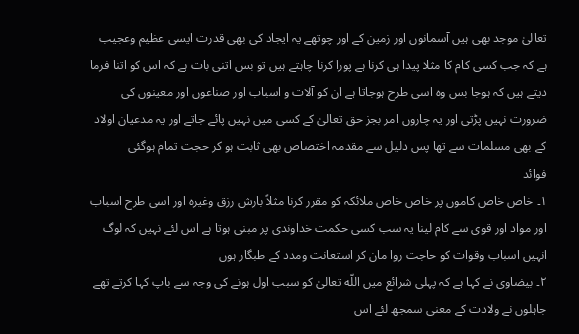تعالیٰ موجد بھی ہیں آسمانوں اور زمین کے اور چوتھے یہ ایجاد کی بھی قدرت ایسی عظیم وعجیب ہے کہ جب کسی کام کا مثلا پیدا ہی کرنا ہے پورا کرنا چاہتے ہیں تو بس اتنی بات ہے کہ اس کو اتنا فرما دیتے ہیں کہ ہوجا بس وہ اسی طرح ہوجاتا ہے ان کو آلات و اسباب اور صناعوں اور معینوں کی ضرورت نہیں پڑتی اور یہ چاروں امر بجز حق تعالیٰ کے کسی میں نہیں پائے جاتے اور یہ مدعیان اولاد کے بھی مسلمات سے تھا پس دلیل سے مقدمہ اختصاص بھی ثابت ہو کر حجت تمام ہوگئی
فوائد
١۔ خاص خاص کاموں پر خاص خاص ملائکہ کو مقرر کرنا مثلاً بارش رزق وغیرہ اور اسی طرح اسباب اور مواد اور قوی سے کام لینا یہ سب کسی حکمت خداوندی پر مبنی ہوتا ہے اس لئے نہیں کہ لوگ انہیں اسباب وقوات کو حاجت روا مان کر استعانت ومدد کے طبگار ہوں
٢۔ بیضاوی نے کہا ہے کہ پہلی شرائع میں اللّه تعالیٰ کو سبب اول ہونے کی وجہ سے باپ کہا کرتے تھے جاہلوں نے ولادت کے معنی سمجھ لئے اس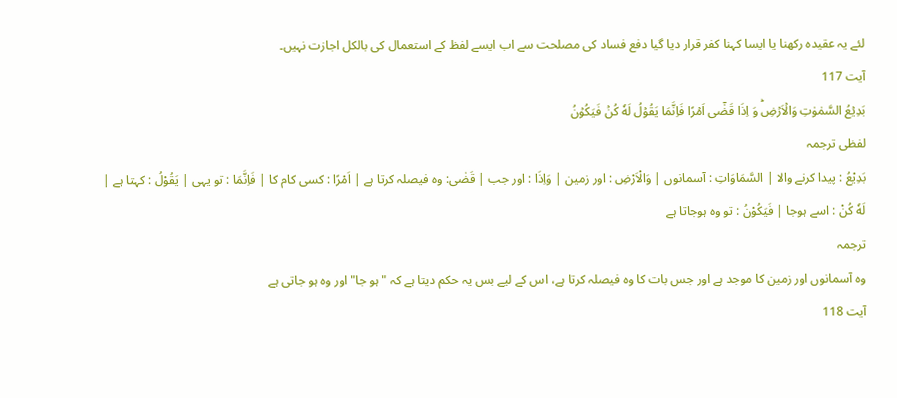لئے یہ عقیدہ رکھنا یا ایسا کہنا کفر قرار دیا گیا دفع فساد کی مصلحت سے اب ایسے لفظ کے استعمال کی بالکل اجازت نہیں۔
آیت 117
بَدِيۡعُ السَّمٰوٰتِ وَالۡاَرۡضِؕ وَ اِذَا قَضٰٓى اَمۡرًا فَاِنَّمَا يَقُوۡلُ لَهٗ كُنۡ فَيَكُوۡنُ
لفظی ترجمہ
بَدِیْعُ : پیدا کرنے والا | السَّمَاوَاتِ : آسمانوں | وَالْاَرْضِ : اور زمین | وَاِذَا : اور جب | قَضٰى: وہ فیصلہ کرتا ہے | اَمْرًا : کسی کام کا | فَاِنَّمَا : تو یہی | يَقُوْلُ : کہتا ہے | لَهٗ كُنْ : اسے ہوجا | فَيَكُوْنُ : تو وہ ہوجاتا ہے
ترجمہ
وہ آسمانوں اور زمین کا موجد ہے اور جس بات کا وہ فیصلہ کرتا ہے، اس کے لیے بس یہ حکم دیتا ہے کہ "ہو جا" اور وہ ہو جاتی ہے
آیت 118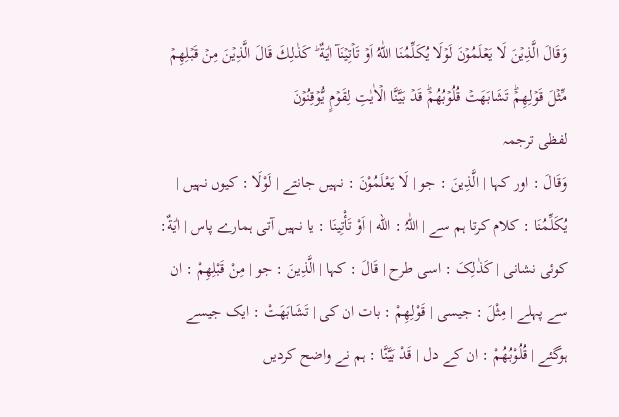وَقَالَ الَّذِيۡنَ لَا يَعۡلَمُوۡنَ لَوۡلَا يُكَلِّمُنَا اللّٰهُ اَوۡ تَاۡتِيۡنَآ اٰيَةٌ ؕ كَذٰلِكَ قَالَ الَّذِيۡنَ مِنۡ قَبۡلِهِمۡ مِّثۡلَ قَوۡلِهِمۡؕ تَشَابَهَتۡ قُلُوۡبُهُمۡؕ قَدۡ بَيَّنَّا الۡاٰيٰتِ لِقَوۡمٍ يُّوۡقِنُوۡنَ
لفظی ترجمہ
وَقَالَ : اور کہا | الَّذِينَ : جو | لَا يَعْلَمُوْنَ : نہیں جانتے | لَوْلَا : کیوں نہیں | يُکَلِّمُنَا : کلام کرتا ہم سے | اللّٰہُ : اللّه | اَوْ تَأْتِينَا : یا نہیں آتی ہمارے پاس | اٰيَةٌ: کوئی نشانی | کَذٰلِکَ : اسی طرح | قَالَ : کہا | الَّذِينَ : جو | مِنْ قَبْلِهِمْ : ان سے پہلے | مِثْلَ : جیسی | قَوْلِهِمْ : بات ان کی | تَشَابَهَتْ : ایک جیسے ہوگئے | قُلُوْبُهُمْ : ان کے دل | قَدْ بَيَّنَّا : ہم نے واضح کردیں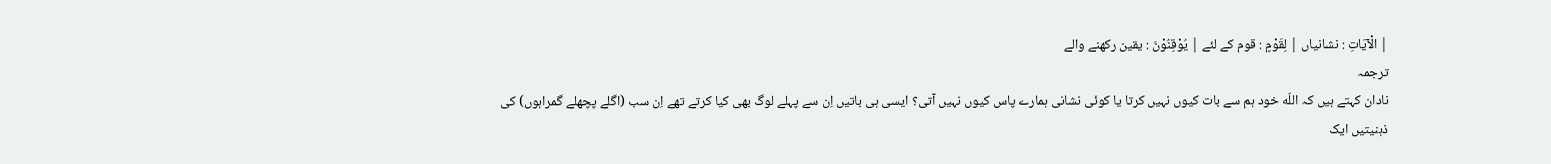| الْآيَاتِ : نشانیاں | لِقَوْمٍ : قوم کے لئے | يُوْقِنُوْنَ : یقین رکھنے والے
ترجمہ
نادان کہتے ہیں کہ اللّه خود ہم سے بات کیوں نہیں کرتا یا کوئی نشانی ہمارے پاس کیوں نہیں آتی؟ ایسی ہی باتیں اِن سے پہلے لوگ بھی کیا کرتے تھے اِن سب (اگلے پچھلے گمراہوں) کی ذہنیتیں ایک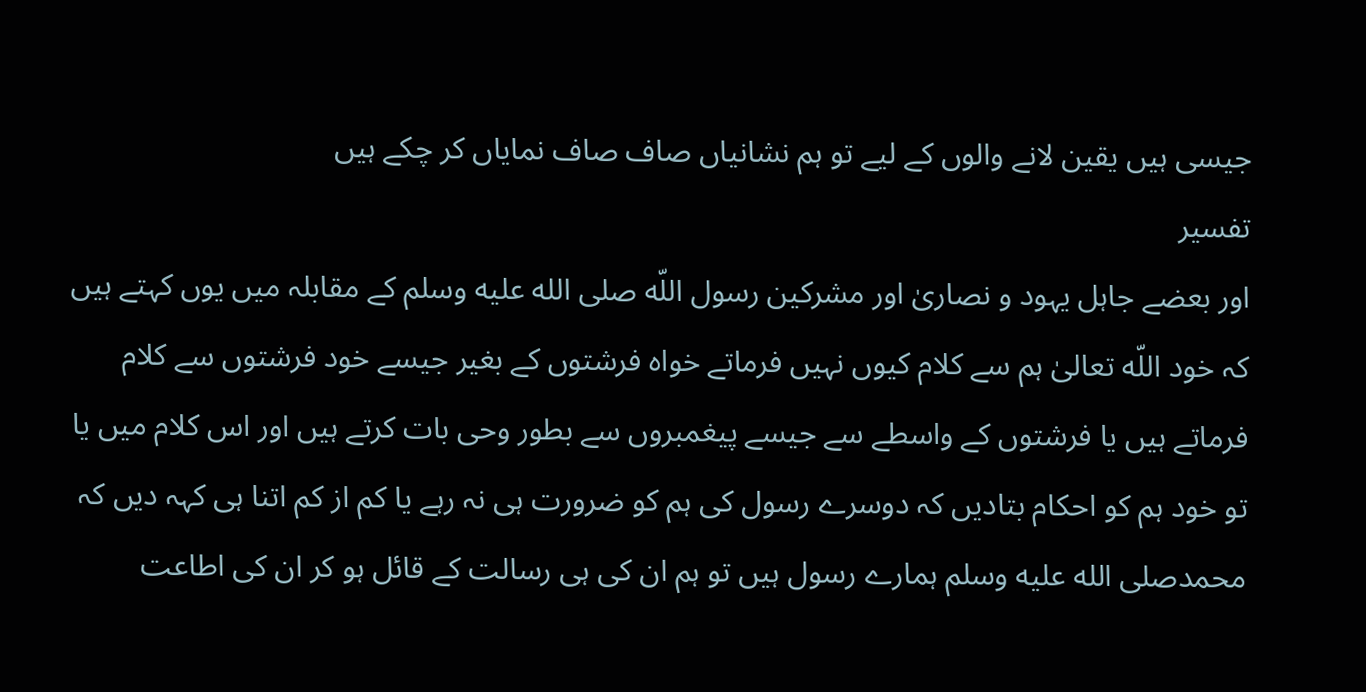جیسی ہیں یقین لانے والوں کے لیے تو ہم نشانیاں صاف صاف نمایاں کر چکے ہیں
تفسیر
اور بعضے جاہل یہود و نصاریٰ اور مشرکین رسول اللّه صلى الله عليه وسلم کے مقابلہ میں یوں کہتے ہیں کہ خود اللّه تعالیٰ ہم سے کلام کیوں نہیں فرماتے خواہ فرشتوں کے بغیر جیسے خود فرشتوں سے کلام فرماتے ہیں یا فرشتوں کے واسطے سے جیسے پیغمبروں سے بطور وحی بات کرتے ہیں اور اس کلام میں یا تو خود ہم کو احکام بتادیں کہ دوسرے رسول کی ہم کو ضرورت ہی نہ رہے یا کم از کم اتنا ہی کہہ دیں کہ محمدصلى الله عليه وسلم ہمارے رسول ہیں تو ہم ان کی ہی رسالت کے قائل ہو کر ان کی اطاعت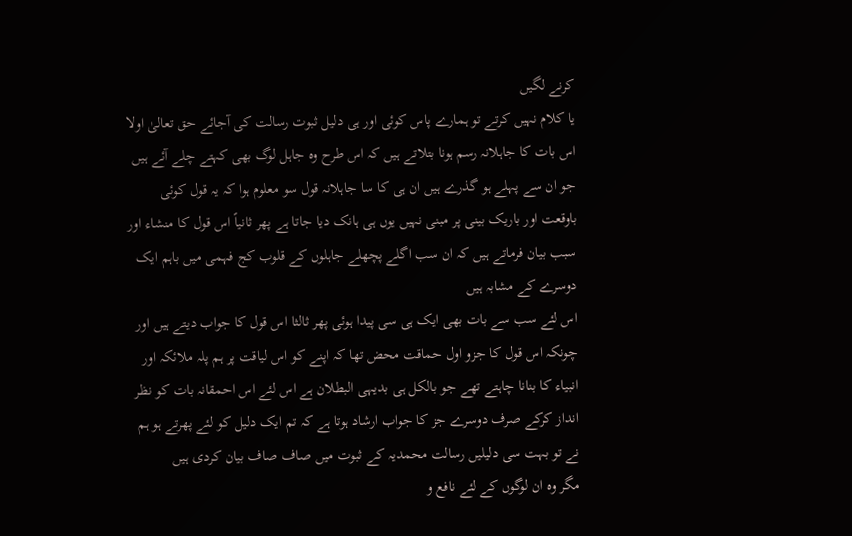کرنے لگیں
یا کلام نہیں کرتے تو ہمارے پاس کوئی اور ہی دلیل ثبوت رسالت کی آجائے حق تعالیٰ اولا اس بات کا جاہلانہ رسم ہونا بتلاتے ہیں کہ اس طرح وہ جاہل لوگ بھی کہتے چلے آئے ہیں جو ان سے پہلے ہو گذرے ہیں ان ہی کا سا جاہلانہ قول سو معلوم ہوا کہ یہ قول کوئی باوقعت اور باریک بینی پر مبنی نہیں یوں ہی ہانک دیا جاتا ہے پھر ثانیاً اس قول کا منشاء اور سبب بیان فرماتے ہیں کہ ان سب اگلے پچھلے جاہلوں کے قلوب کج فہمی میں باہم ایک دوسرے کے مشابہ ہیں
اس لئے سب سے بات بھی ایک ہی سی پیدا ہوئی پھر ثالثا اس قول کا جواب دیتے ہیں اور چونکہ اس قول کا جزو اول حماقت محض تھا کہ اپنے کو اس لیاقت پر ہم پلہ ملائکہ اور انبیاء کا بنانا چاہتے تھے جو بالکل ہی بدیہی البطلان ہے اس لئے اس احمقانہ بات کو نظر انداز کرکے صرف دوسرے جز کا جواب ارشاد ہوتا ہے کہ تم ایک دلیل کو لئے پھرتے ہو ہم نے تو بہت سی دلیلیں رسالت محمدیہ کے ثبوت میں صاف صاف بیان کردی ہیں
مگر وہ ان لوگوں کے لئے نافع و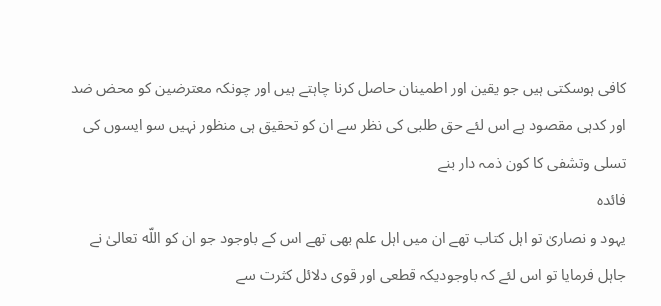کافی ہوسکتی ہیں جو یقین اور اطمینان حاصل کرنا چاہتے ہیں اور چونکہ معترضین کو محض ضد اور کدہی مقصود ہے اس لئے حق طلبی کی نظر سے ان کو تحقیق ہی منظور نہیں سو ایسوں کی تسلی وتشفی کا کون ذمہ دار بنے
فائدہ
یہود و نصاریٰ تو اہل کتاب تھے ان میں اہل علم بھی تھے اس کے باوجود جو ان کو اللّه تعالیٰ نے جاہل فرمایا تو اس لئے کہ باوجودیکہ قطعی اور قوی دلائل کثرت سے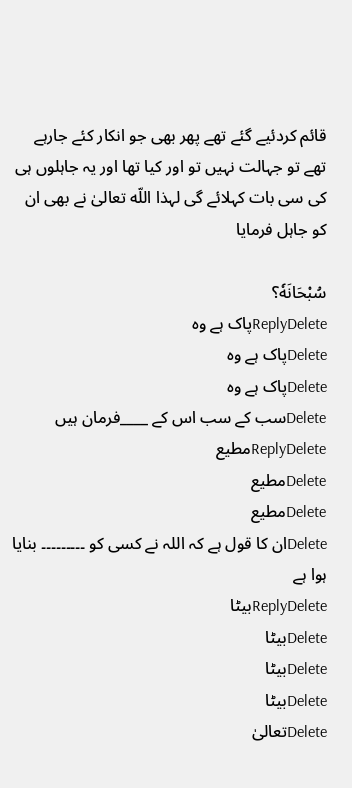قائم کردئیے گئے تھے پھر بھی جو انکار کئے جارہے تھے تو جہالت نہیں تو اور کیا تھا اور یہ جاہلوں ہی کی سی بات کہلائے گی لہذا اللّه تعالیٰ نے بھی ان کو جاہل فرمایا

سُبْحَانَهٗ؟
ReplyDeleteپاک ہے وہ
Deleteپاک ہے وہ
Deleteپاک ہے وہ
Deleteسب کے سب اس کے ____فرمان ہیں
ReplyDeleteمطیع
Deleteمطیع
Deleteمطیع
Deleteان کا قول ہے کہ اللہ نے کسی کو ۔۔۔۔۔۔۔۔۔ بنایا ہوا ہے
ReplyDeleteبیٹا
Deleteبیٹا
Deleteبیٹا
Deleteبیٹا
Deleteتعالیٰ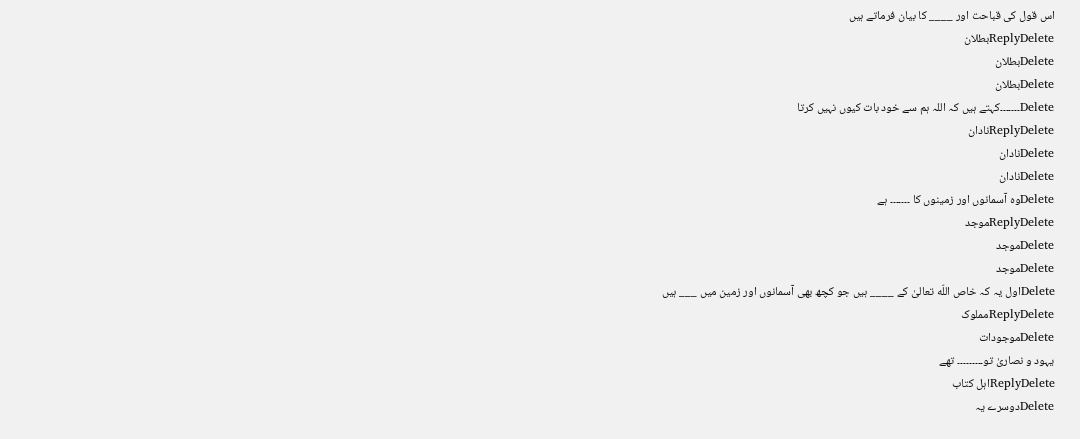اس قول کی قباحت اور ____ کا بیان فرماتے ہیں
ReplyDeleteبطلان
Deleteبطلان
Deleteبطلان
Delete۔۔۔۔۔۔۔کہتے ہیں کہ اللہ ہم سے خود بات کیوں نہیں کرتا
ReplyDeleteنادان
Deleteنادان
Deleteنادان
Deleteوہ آسمانوں اور زمینوں کا ۔۔۔۔۔۔۔ ہے
ReplyDeleteموجد
Deleteموجد
Deleteموجد
Deleteاول یہ کہ خاص اللّه تعالیٰ کے ____ ہیں جو کچھ بھی آسمانوں اور زمین میں ___ ہیں
ReplyDeleteمملوک
Deleteموجودات
یہود و نصاریٰ تو۔۔۔۔۔۔۔۔۔ تھے
ReplyDeleteاہل کتاب
Deleteدوسرے یہ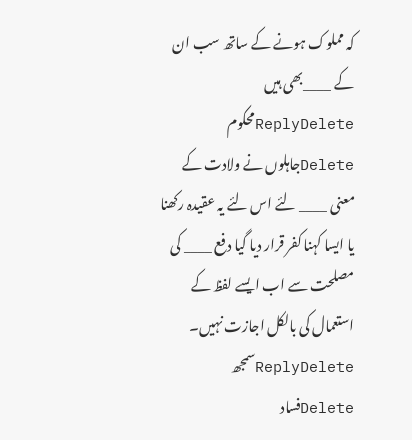کہ مملوک ہونے کے ساتھ سب ان کے ____بھی ہیں
ReplyDeleteمحکوم
Deleteجاہلوں نے ولادت کے معنی ____ لئے اس لئے یہ عقیدہ رکھنا یا ایسا کہنا کفر قرار دیا گیا دفع ____ کی مصلحت سے اب ایسے لفظ کے استعمال کی بالکل اجازت نہیں۔
ReplyDeleteسمجھ
Deleteفساد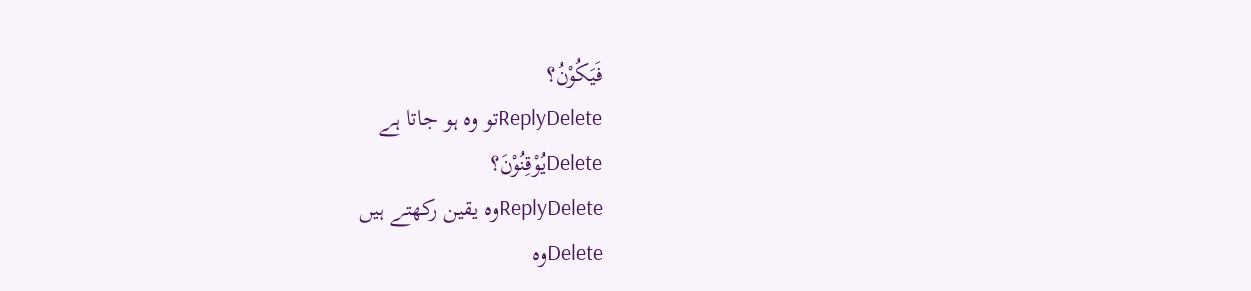فَيَكُوْنُ؟
ReplyDeleteتو وہ ہو جاتا ہے
Deleteيُوْقِنُوْنَ؟
ReplyDeleteوہ یقین رکھتے ہیں
Deleteوہ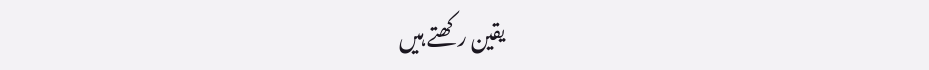یقین رکھتے ہیں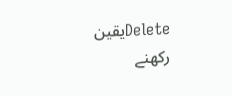Deleteیقین رکھنے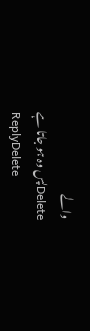والے
Deleteپس وہ ہو جاتا ہے
ReplyDelete